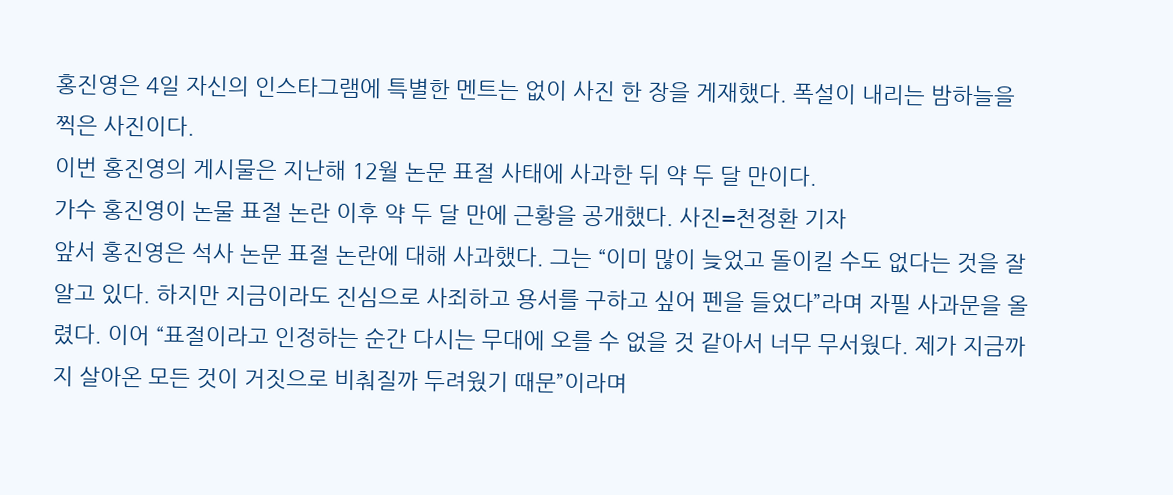홍진영은 4일 자신의 인스타그램에 특별한 멘트는 없이 사진 한 장을 게재했다. 폭설이 내리는 밤하늘을 찍은 사진이다.
이번 홍진영의 게시물은 지난해 12월 논문 표절 사태에 사과한 뒤 약 두 달 만이다.
가수 홍진영이 논물 표절 논란 이후 약 두 달 만에 근황을 공개했다. 사진=천정환 기자
앞서 홍진영은 석사 논문 표절 논란에 대해 사과했다. 그는 “이미 많이 늦었고 돌이킬 수도 없다는 것을 잘 알고 있다. 하지만 지금이라도 진심으로 사죄하고 용서를 구하고 싶어 펜을 들었다”라며 자필 사과문을 올렸다. 이어 “표절이라고 인정하는 순간 다시는 무대에 오를 수 없을 것 같아서 너무 무서웠다. 제가 지금까지 살아온 모든 것이 거짓으로 비춰질까 두려웠기 때문”이라며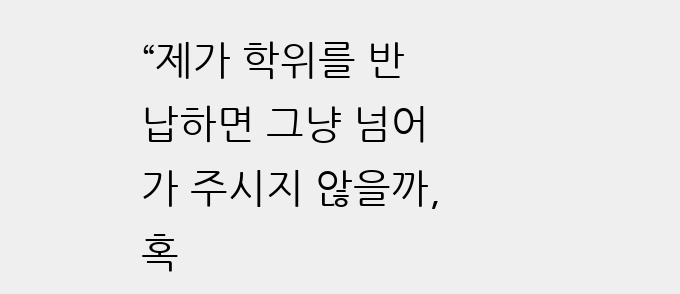“제가 학위를 반납하면 그냥 넘어가 주시지 않을까, 혹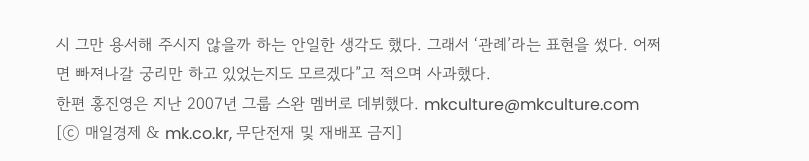시 그만 용서해 주시지 않을까 하는 안일한 생각도 했다. 그래서 ‘관례’라는 표현을 썼다. 어쩌면 빠져나갈 궁리만 하고 있었는지도 모르겠다”고 적으며 사과했다.
한편 홍진영은 지난 2007년 그룹 스완 멤버로 데뷔했다. mkculture@mkculture.com [ⓒ 매일경제 & mk.co.kr, 무단전재 및 재배포 금지]